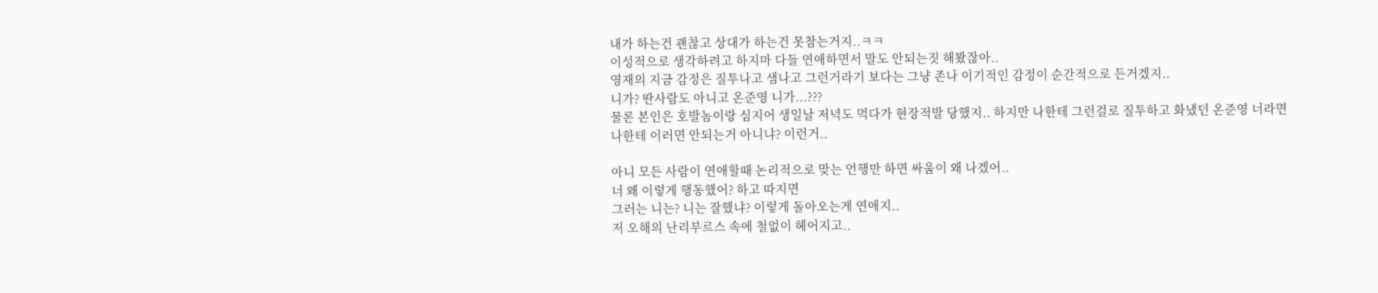내가 하는건 괜찮고 상대가 하는건 못참는거지..ㅋㅋ
이성적으로 생각하려고 하지마 다들 연애하면서 말도 안되는짓 해봤잖아..
영재의 지금 감정은 질투나고 샘나고 그런거라기 보다는 그냥 존나 이기적인 감정이 순간적으로 든거겠지..
니가? 딴사람도 아니고 온준영 니가...???
물론 본인은 호발놈이랑 심지어 생일날 저녁도 먹다가 현장적발 당했지.. 하지만 나한테 그런걸로 질투하고 화냈던 온준영 너라면 나한테 이러면 안되는거 아니냐? 이런거..

아니 모든 사람이 연애할때 논리적으로 맞는 언행만 하면 싸움이 왜 나겠어..
너 왜 이렇게 행동했어? 하고 따지면
그러는 니는? 니는 잘했냐? 이렇게 돌아오는게 연애지..
저 오해의 난리부르스 속에 철없이 헤어지고..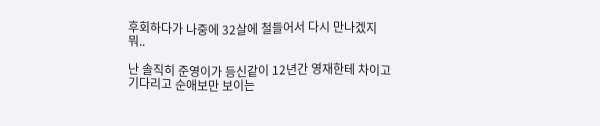후회하다가 나중에 32살에 철들어서 다시 만나겠지 뭐..

난 솔직히 준영이가 등신같이 12년간 영재한테 차이고 기다리고 순애보만 보이는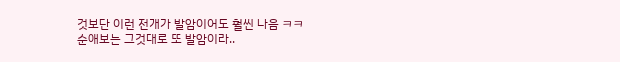것보단 이런 전개가 발암이어도 훨씬 나음 ㅋㅋ
순애보는 그것대로 또 발암이라..